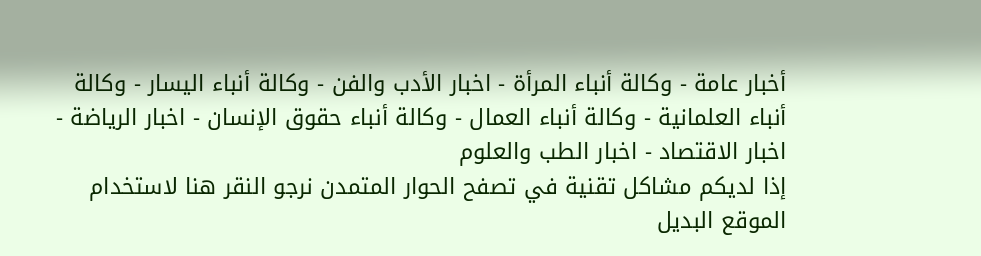أخبار عامة - وكالة أنباء المرأة - اخبار الأدب والفن - وكالة أنباء اليسار - وكالة أنباء العلمانية - وكالة أنباء العمال - وكالة أنباء حقوق الإنسان - اخبار الرياضة - اخبار الاقتصاد - اخبار الطب والعلوم
إذا لديكم مشاكل تقنية في تصفح الحوار المتمدن نرجو النقر هنا لاستخدام الموقع البديل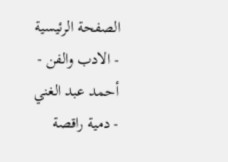الصفحة الرئيسية - الادب والفن - أحمد عبد الغني - دمية راقصة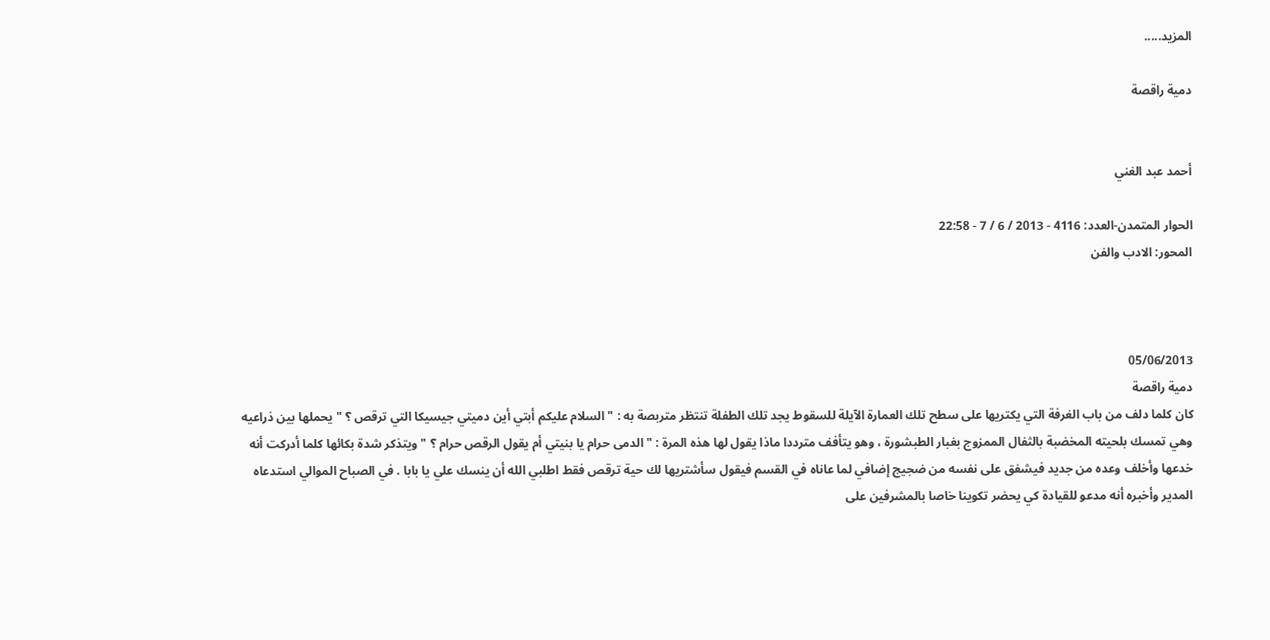المزيد.....

دمية راقصة


أحمد عبد الغني

الحوار المتمدن-العدد: 4116 - 2013 / 6 / 7 - 22:58
المحور: الادب والفن



05/06/2013
دمية راقصة
كان كلما دلف من باب الغرفة التي يكتريها على سطح تلك العمارة الآيلة للسقوط يجد تلك الطفلة تنتظر متربصة به : " السلام عليكم أبتي أين دميتي جيسيكا التي ترقص ؟ " يحملها بين ذراعيه وهي تمسك بلحيته المخضبة بالثفال الممزوج بغبار الطبشورة ، وهو يتأفف مترددا ماذا يقول لها هذه المرة : " الدمى حرام يا بنيتي أم يقول الرقص حرام ؟ " ويتذكر شدة بكائها كلما أدركت أنه خدعها وأخلف وعده من جديد فيشفق على نفسه من ضجيج إضافي لما عاناه في القسم فيقول سأشتريها لك حية ترقص فقط اطلبي الله أن ينسك علي يا بابا . في الصباح الموالي استدعاه المدير وأخبره أنه مدعو للقيادة كي يحضر تكوينا خاصا بالمشرفين على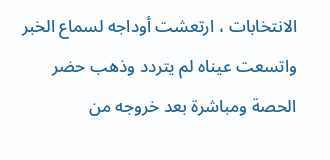الانتخابات ، ارتعشت أوداجه لسماع الخبر واتسعت عيناه لم يتردد وذهب حضر الحصة ومباشرة بعد خروجه من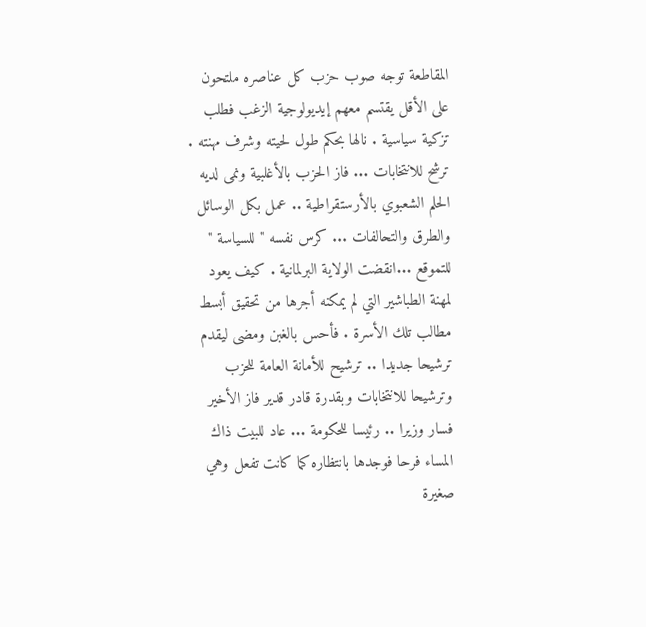المقاطعة توجه صوب حزب كل عناصره ملتحون على الأقل يقتسم معهم إيديولوجية الزغب فطلب تزكية سياسية . نالها بحكم طول لحيته وشرف مهنته . ترشح للانتخابات ... فاز الحزب بالأغلبية ونمى لديه الحلم الشعبوي بالأرستقراطية .. عمل بكل الوسائل والطرق والتحالفات ... كرس نفسه " للسياسة " للتموقع ...انقضت الولاية البرلمانية . كيف يعود لمهنة الطباشير التي لم يمكنه أجرها من تحقيق أبسط مطالب تلك الأسرة . فأحس بالغبن ومضى ليقدم ترشيحا جديدا .. ترشيح للأمانة العامة للحزب وترشيحا للانتخابات وبقدرة قادر قدير فاز الأخير فسار وزيرا .. رئيسا للحكومة ... عاد للبيت ذاك المساء فرحا فوجدها بانتظاره كما كانت تفعل وهي صغيرة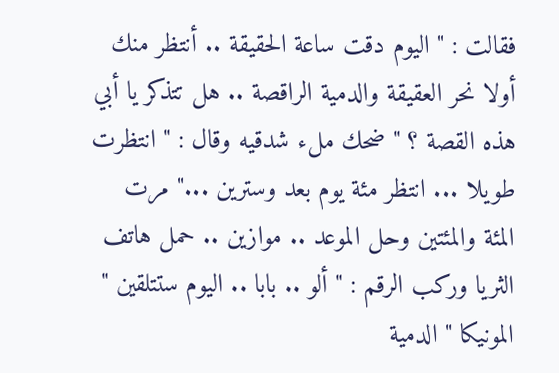فقالت : " اليوم دقت ساعة الحقيقة .. أنتظر منك أولا نحر العقيقة والدمية الراقصة .. هل تتذكر يا أبي هذه القصة ؟ " ضحك ملء شدقيه وقال : " انتظرت طويلا ... انتظر مئة يوم بعد وسترين ..." مرت المئة والمئتين وحل الموعد .. موازين .. حمل هاتف الثريا وركب الرقم : " ألو .. بابا .. اليوم ستتلقين " المونيكا " الدمية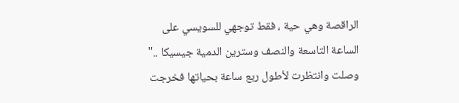الراقصة وهي حية ، فقط توجهي للسويسي على الساعة التاسعة والنصف وسترين الدمية جيسيكا .." وصلت وانتظرت لأطول ربع ساعة بحياتها فخرجت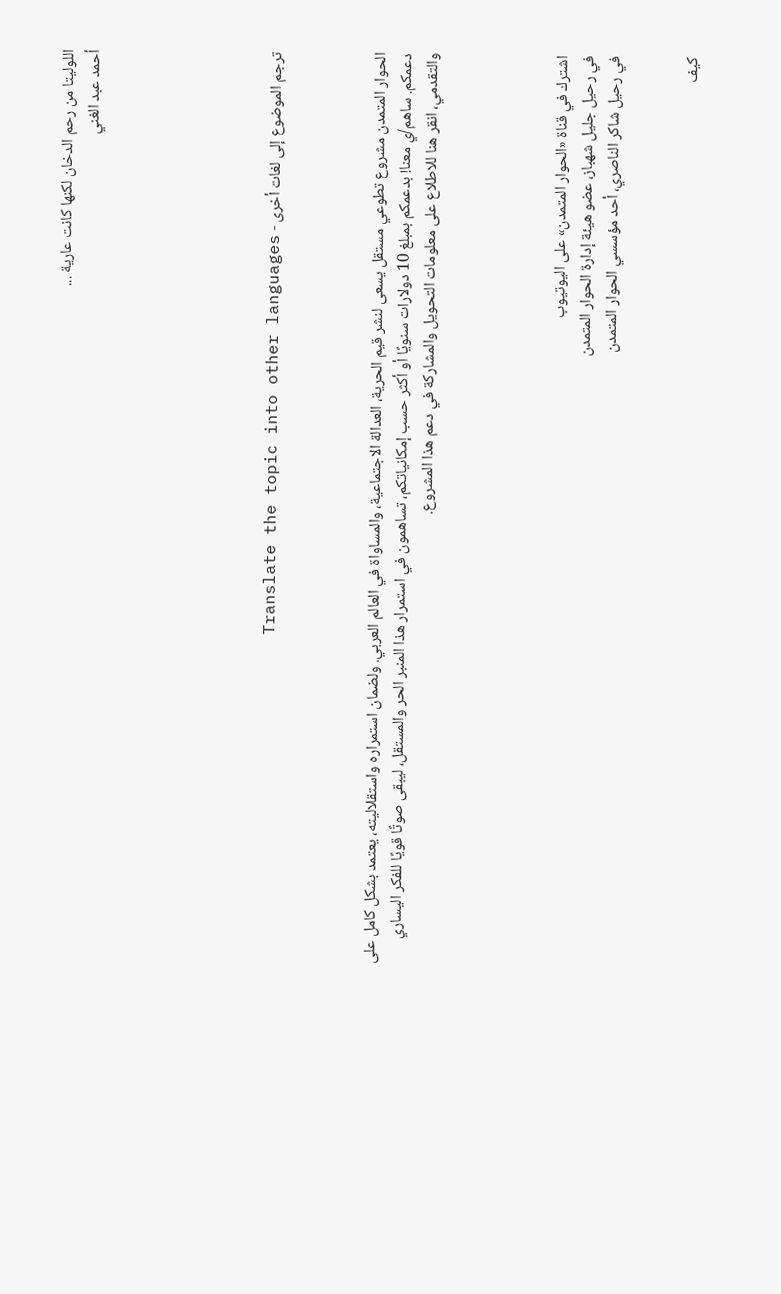اللوليتا من رحم الدخان لكنها كانت عارية ...
أحمد عبد الغني






ترجم الموضوع إلى لغات أخرى - Translate the topic into other languages



الحوار المتمدن مشروع تطوعي مستقل يسعى لنشر قيم الحرية، العدالة الاجتماعية، والمساواة في العالم العربي. ولضمان استمراره واستقلاليته، يعتمد بشكل كامل على دعمكم. ساهم/ي معنا! بدعمكم بمبلغ 10 دولارات سنويًا أو أكثر حسب إمكانياتكم، تساهمون في استمرار هذا المنبر الحر والمستقل، ليبقى صوتًا قويًا للفكر اليساري والتقدمي، انقر هنا للاطلاع على معلومات التحويل والمشاركة في دعم هذا المشروع.




اشترك في قناة «الحوار المتمدن» على اليوتيوب
في رحيل جليل شهباز، عضو هيئة إدارة الحوار المتمدن
في رحيل شاكر الناصري، أحد مؤسسي الحوار المتمدن


كيف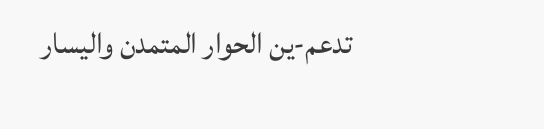تدعم-ين الحوار المتمدن واليسار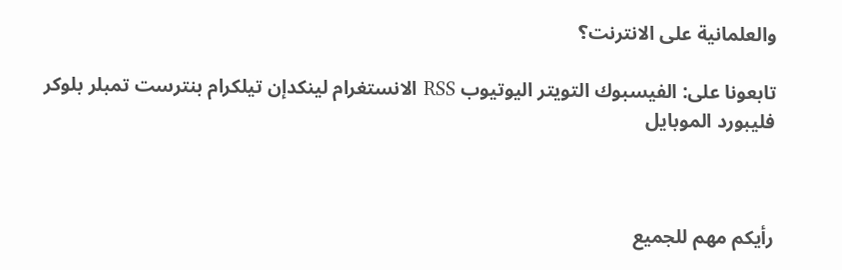والعلمانية على الانترنت؟

تابعونا على: الفيسبوك التويتر اليوتيوب RSS الانستغرام لينكدإن تيلكرام بنترست تمبلر بلوكر فليبورد الموبايل



رأيكم مهم للجميع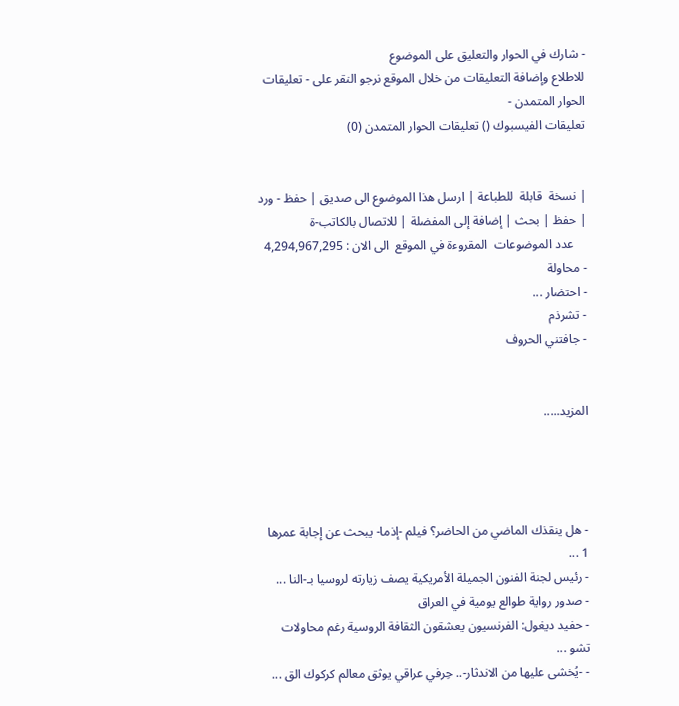- شارك في الحوار والتعليق على الموضوع
للاطلاع وإضافة التعليقات من خلال الموقع نرجو النقر على - تعليقات الحوار المتمدن -
تعليقات الفيسبوك () تعليقات الحوار المتمدن (0)


| نسخة  قابلة  للطباعة | ارسل هذا الموضوع الى صديق | حفظ - ورد
| حفظ | بحث | إضافة إلى المفضلة | للاتصال بالكاتب-ة
    عدد الموضوعات  المقروءة في الموقع  الى الان : 4,294,967,295
- محاولة
- احتضار ...
- تشرذم
- جافتني الحروف


المزيد.....




- هل ينقذك الماضي من الحاضر؟ فيلم -إذما- يبحث عن إجابة عمرها 1 ...
- رئيس لجنة الفنون الجميلة الأمريكية يصف زيارته لروسيا بـ-النا ...
- صدور رواية طوالع يومية في العراق
- حفيد ديغول: الفرنسيون يعشقون الثقافة الروسية رغم محاولات تشو ...
- -يُخشى عليها من الاندثار-.. حِرفي عراقي يوثق معالم كركوك الق ...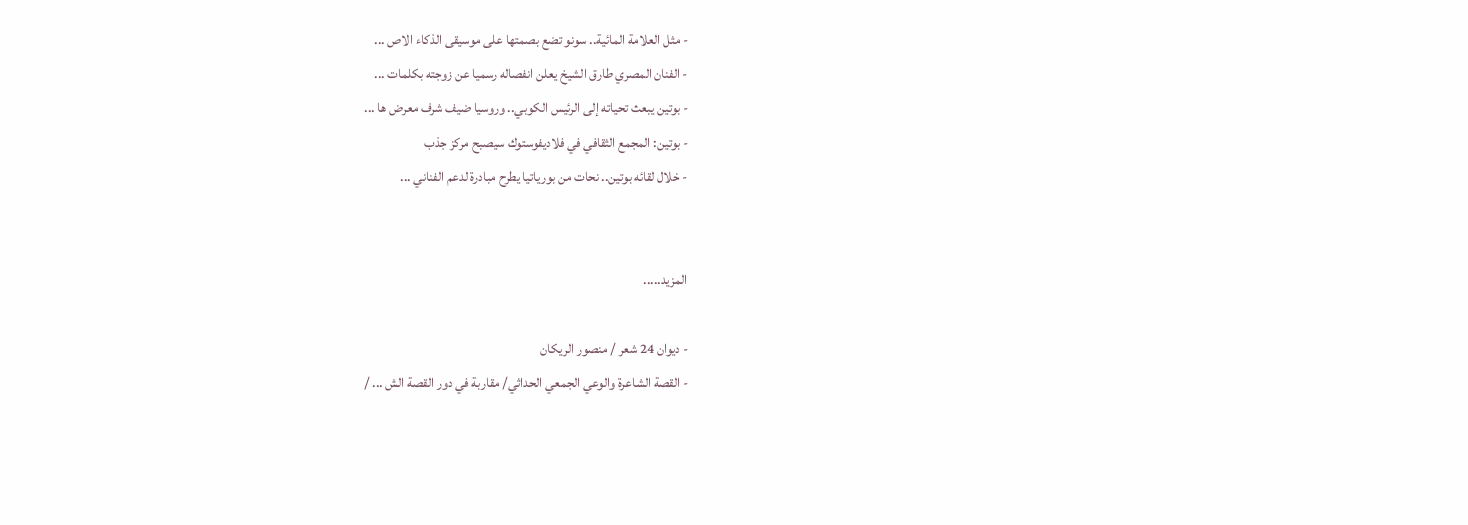- مثل العلامة المائية.. سونو تضع بصمتها على موسيقى الذكاء الاص ...
- الفنان المصري طارق الشيخ يعلن انفصاله رسميا عن زوجته بكلمات ...
- بوتين يبعث تحياته إلى الرئيس الكوبي.. وروسيا ضيف شرف معرض ها ...
- بوتين: المجمع الثقافي في فلاديفوستوك سيصبح مركز جذب
- خلال لقائه بوتين.. نحات من بورياتيا يطرح مبادرة لدعم الفناني ...


المزيد.....

- ديوان 24 شعر / منصور الريكان
- القصة الشاعرة والوعي الجمعي الحداثي/ مقاربة في دور القصة الش ... /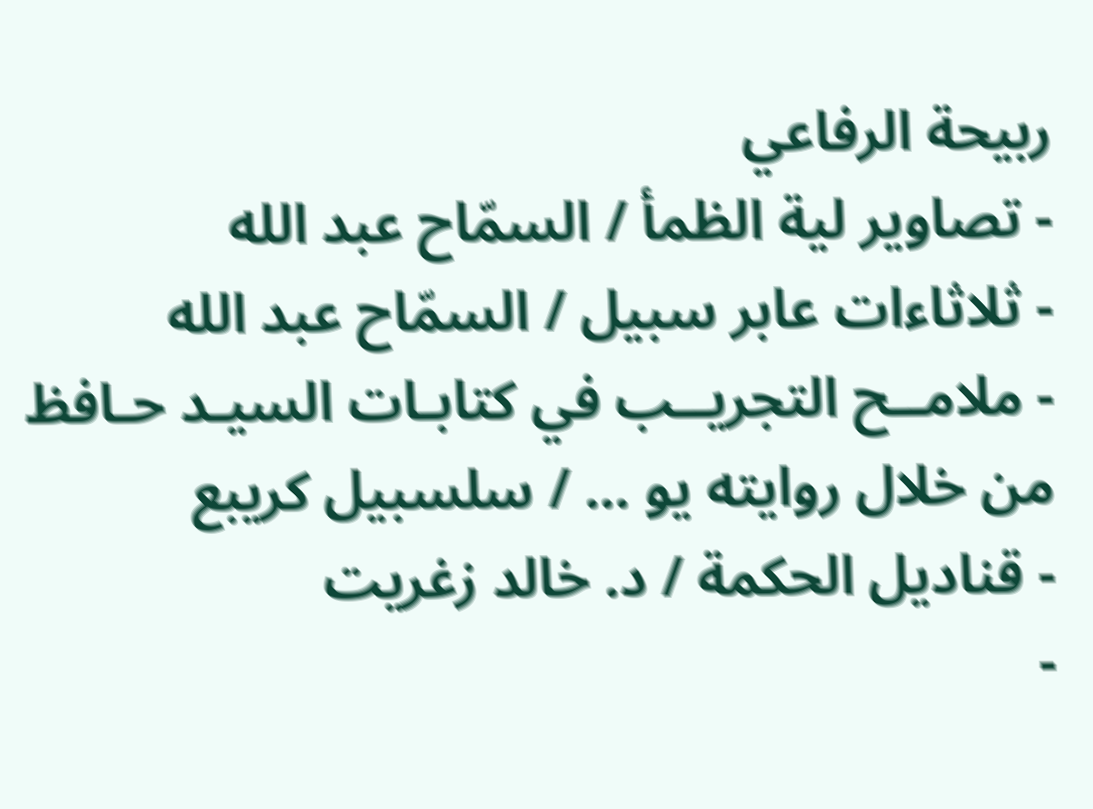ربيحة الرفاعي
- تصاوير لية الظمأ / السمّاح عبد الله
- ثلاثاءات عابر سبيل / السمّاح عبد الله
- ملامــح التجريــب في كتابـات السيـد حـافظ من خلال روايته يو ... / سلسبيل كريبع
- قناديل الحكمة / د. خالد زغريت
-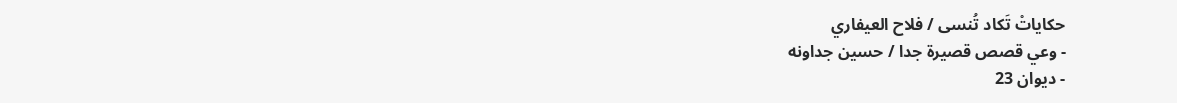حكاياتْ تَكاد تُنسى / فلاح العيفاري
- وعي قصص قصيرة جدا / حسين جداونه
- ديوان 23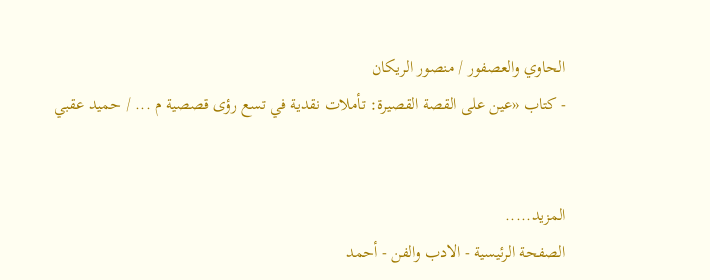الحاوي والعصفور / منصور الريكان
- كتاب «عين على القصة القصيرة: تأملات نقدية في تسع رؤى قصصية م ... / حميد عقبي


المزيد.....
الصفحة الرئيسية - الادب والفن - أحمد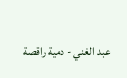عبد الغني - دمية راقصة